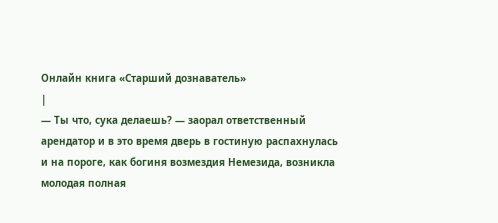Онлайн книга «Старший дознаватель»
|
— Ты что, сука делаешь? — заорал ответственный арендатор и в это время дверь в гостиную распахнулась и на пороге, как богиня возмездия Немезида, возникла молодая полная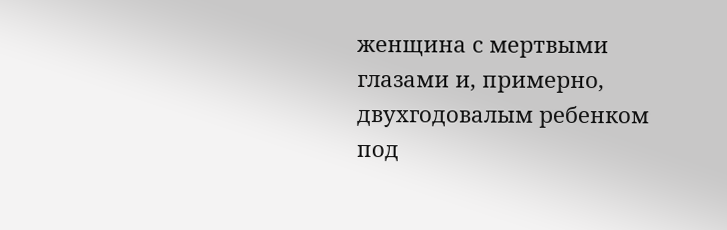женщина с мертвыми глазами и, примерно, двухгодовалым ребенком под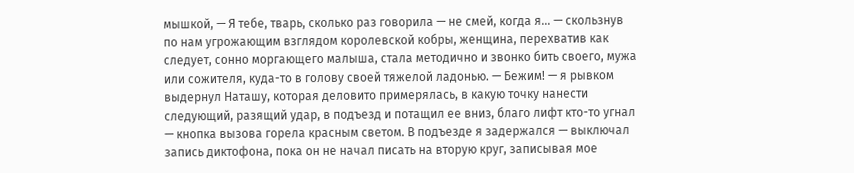мышкой, — Я тебе, тварь, сколько раз говорила — не смей, когда я… — скользнув по нам угрожающим взглядом королевской кобры, женщина, перехватив как следует, сонно моргающего малыша, стала методично и звонко бить своего, мужа или сожителя, куда-то в голову своей тяжелой ладонью. — Бежим! — я рывком выдернул Наташу, которая деловито примерялась, в какую точку нанести следующий, разящий удар, в подъезд и потащил ее вниз, благо лифт кто-то угнал — кнопка вызова горела красным светом. В подъезде я задержался — выключал запись диктофона, пока он не начал писать на вторую круг, записывая мое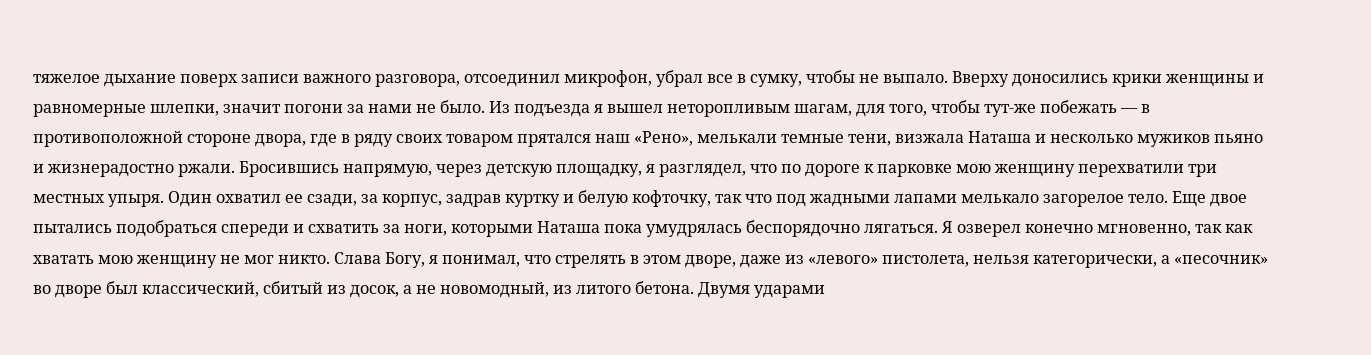тяжелое дыхание поверх записи важного разговора, отсоединил микрофон, убрал все в сумку, чтобы не выпало. Вверху доносились крики женщины и равномерные шлепки, значит погони за нами не было. Из подъезда я вышел неторопливым шагам, для того, чтобы тут-же побежать — в противоположной стороне двора, где в ряду своих товаром прятался наш «Рено», мелькали темные тени, визжала Наташа и несколько мужиков пьяно и жизнерадостно ржали. Бросившись напрямую, через детскую площадку, я разглядел, что по дороге к парковке мою женщину перехватили три местных упыря. Один охватил ее сзади, за корпус, задрав куртку и белую кофточку, так что под жадными лапами мелькало загорелое тело. Еще двое пытались подобраться спереди и схватить за ноги, которыми Наташа пока умудрялась беспорядочно лягаться. Я озверел конечно мгновенно, так как хватать мою женщину не мог никто. Слава Богу, я понимал, что стрелять в этом дворе, даже из «левого» пистолета, нельзя категорически, а «песочник» во дворе был классический, сбитый из досок, а не новомодный, из литого бетона. Двумя ударами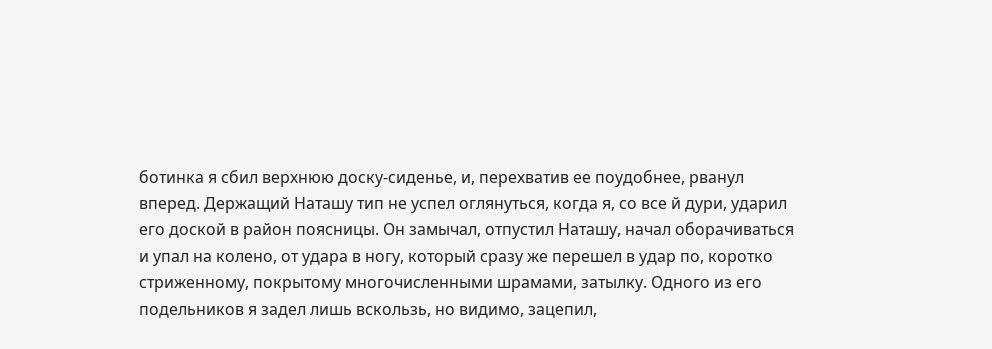ботинка я сбил верхнюю доску-сиденье, и, перехватив ее поудобнее, рванул вперед. Держащий Наташу тип не успел оглянуться, когда я, со все й дури, ударил его доской в район поясницы. Он замычал, отпустил Наташу, начал оборачиваться и упал на колено, от удара в ногу, который сразу же перешел в удар по, коротко стриженному, покрытому многочисленными шрамами, затылку. Одного из его подельников я задел лишь вскользь, но видимо, зацепил,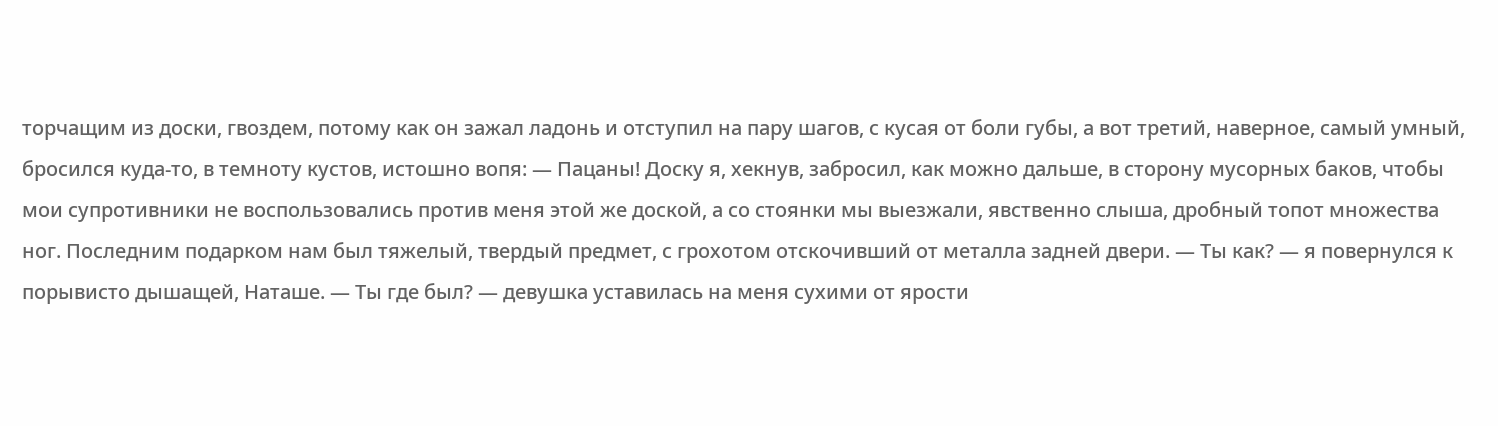торчащим из доски, гвоздем, потому как он зажал ладонь и отступил на пару шагов, с кусая от боли губы, а вот третий, наверное, самый умный, бросился куда-то, в темноту кустов, истошно вопя: — Пацаны! Доску я, хекнув, забросил, как можно дальше, в сторону мусорных баков, чтобы мои супротивники не воспользовались против меня этой же доской, а со стоянки мы выезжали, явственно слыша, дробный топот множества ног. Последним подарком нам был тяжелый, твердый предмет, с грохотом отскочивший от металла задней двери. — Ты как? — я повернулся к порывисто дышащей, Наташе. — Ты где был? — девушка уставилась на меня сухими от ярости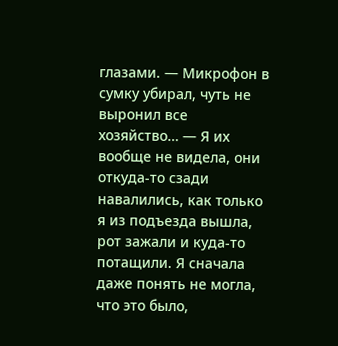глазами. — Микрофон в сумку убирал, чуть не выронил все хозяйство… — Я их вообще не видела, они откуда-то сзади навалились, как только я из подъезда вышла, рот зажали и куда-то потащили. Я сначала даже понять не могла, что это было,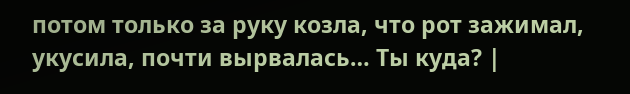потом только за руку козла, что рот зажимал, укусила, почти вырвалась… Ты куда? |